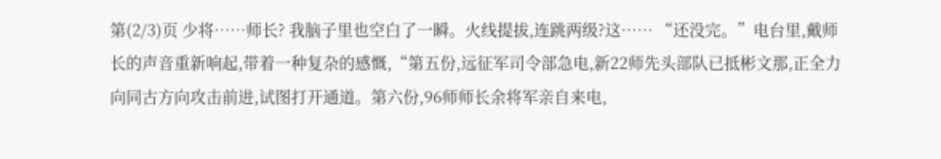第(2/3)页 少将……师长? 我脑子里也空白了一瞬。火线提拔,连跳两级?这…… “还没完。”电台里,戴师长的声音重新响起,带着一种复杂的感慨,“第五份,远征军司令部急电,新22师先头部队已抵彬文那,正全力向同古方向攻击前进,试图打开通道。第六份,96师师长余将军亲自来电,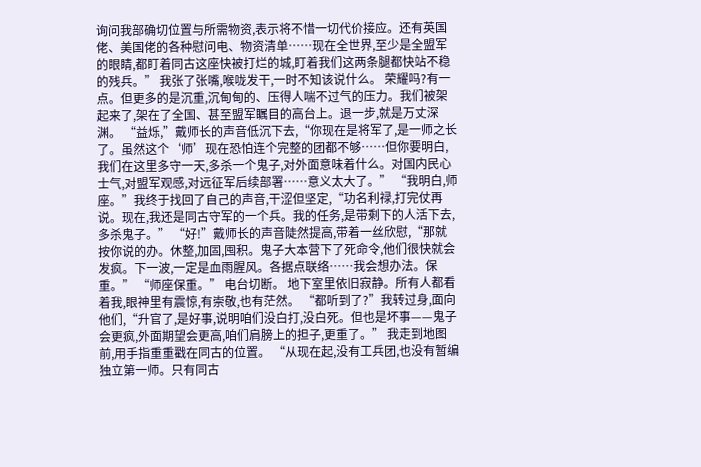询问我部确切位置与所需物资,表示将不惜一切代价接应。还有英国佬、美国佬的各种慰问电、物资清单……现在全世界,至少是全盟军的眼睛,都盯着同古这座快被打烂的城,盯着我们这两条腿都快站不稳的残兵。” 我张了张嘴,喉咙发干,一时不知该说什么。 荣耀吗?有一点。但更多的是沉重,沉甸甸的、压得人喘不过气的压力。我们被架起来了,架在了全国、甚至盟军瞩目的高台上。退一步,就是万丈深渊。 “益烁,”戴师长的声音低沉下去,“你现在是将军了,是一师之长了。虽然这个‘师’现在恐怕连个完整的团都不够……但你要明白,我们在这里多守一天,多杀一个鬼子,对外面意味着什么。对国内民心士气,对盟军观感,对远征军后续部署……意义太大了。” “我明白,师座。”我终于找回了自己的声音,干涩但坚定,“功名利禄,打完仗再说。现在,我还是同古守军的一个兵。我的任务,是带剩下的人活下去,多杀鬼子。” “好!”戴师长的声音陡然提高,带着一丝欣慰,“那就按你说的办。休整,加固,囤积。鬼子大本营下了死命令,他们很快就会发疯。下一波,一定是血雨腥风。各据点联络……我会想办法。保重。” “师座保重。” 电台切断。 地下室里依旧寂静。所有人都看着我,眼神里有震惊,有崇敬,也有茫然。 “都听到了?”我转过身,面向他们,“升官了,是好事,说明咱们没白打,没白死。但也是坏事——鬼子会更疯,外面期望会更高,咱们肩膀上的担子,更重了。” 我走到地图前,用手指重重戳在同古的位置。 “从现在起,没有工兵团,也没有暂编独立第一师。只有同古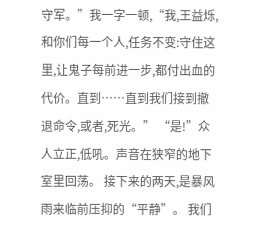守军。”我一字一顿,“我,王益烁,和你们每一个人,任务不变:守住这里,让鬼子每前进一步,都付出血的代价。直到……直到我们接到撤退命令,或者,死光。” “是!”众人立正,低吼。声音在狭窄的地下室里回荡。 接下来的两天,是暴风雨来临前压抑的“平静”。 我们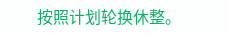按照计划轮换休整。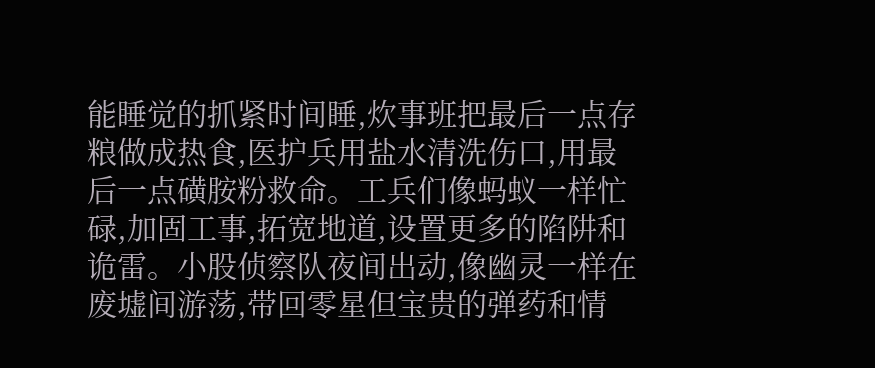能睡觉的抓紧时间睡,炊事班把最后一点存粮做成热食,医护兵用盐水清洗伤口,用最后一点磺胺粉救命。工兵们像蚂蚁一样忙碌,加固工事,拓宽地道,设置更多的陷阱和诡雷。小股侦察队夜间出动,像幽灵一样在废墟间游荡,带回零星但宝贵的弹药和情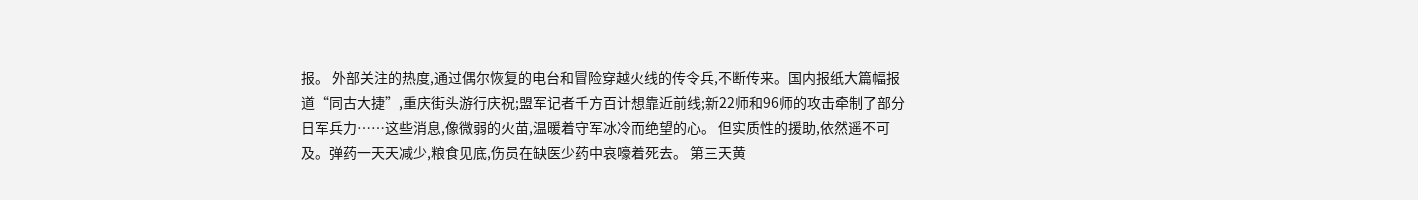报。 外部关注的热度,通过偶尔恢复的电台和冒险穿越火线的传令兵,不断传来。国内报纸大篇幅报道“同古大捷”,重庆街头游行庆祝;盟军记者千方百计想靠近前线;新22师和96师的攻击牵制了部分日军兵力……这些消息,像微弱的火苗,温暖着守军冰冷而绝望的心。 但实质性的援助,依然遥不可及。弹药一天天减少,粮食见底,伤员在缺医少药中哀嚎着死去。 第三天黄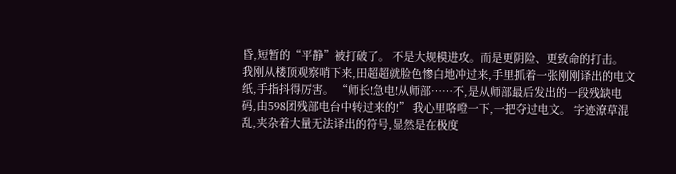昏,短暂的“平静”被打破了。 不是大规模进攻。而是更阴险、更致命的打击。 我刚从楼顶观察哨下来,田超超就脸色惨白地冲过来,手里抓着一张刚刚译出的电文纸,手指抖得厉害。 “师长!急电!从师部……不,是从师部最后发出的一段残缺电码,由598团残部电台中转过来的!” 我心里咯噔一下,一把夺过电文。 字迹潦草混乱,夹杂着大量无法译出的符号,显然是在极度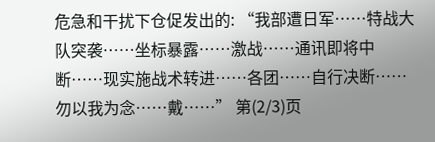危急和干扰下仓促发出的: “我部遭日军……特战大队突袭……坐标暴露……激战……通讯即将中断……现实施战术转进……各团……自行决断……勿以我为念……戴……” 第(2/3)页